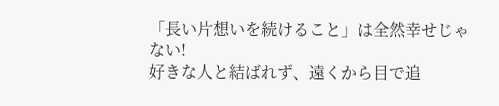「長い片想いを続けること」は全然幸せじゃない!
好きな人と結ばれず、遠くから目で追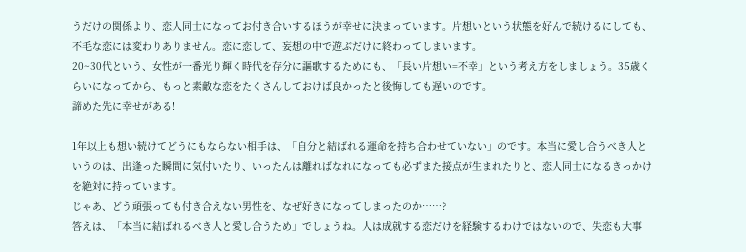うだけの関係より、恋人同士になってお付き合いするほうが幸せに決まっています。片想いという状態を好んで続けるにしても、不毛な恋には変わりありません。恋に恋して、妄想の中で遊ぶだけに終わってしまいます。
20~30代という、女性が一番光り輝く時代を存分に謳歌するためにも、「長い片想い=不幸」という考え方をしましょう。35歳くらいになってから、もっと素敵な恋をたくさんしておけば良かったと後悔しても遅いのです。
諦めた先に幸せがある!

1年以上も想い続けてどうにもならない相手は、「自分と結ばれる運命を持ち合わせていない」のです。本当に愛し合うべき人というのは、出逢った瞬間に気付いたり、いったんは離ればなれになっても必ずまた接点が生まれたりと、恋人同士になるきっかけを絶対に持っています。
じゃあ、どう頑張っても付き合えない男性を、なぜ好きになってしまったのか……?
答えは、「本当に結ばれるべき人と愛し合うため」でしょうね。人は成就する恋だけを経験するわけではないので、失恋も大事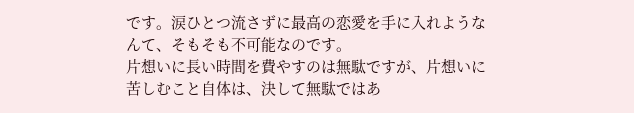です。涙ひとつ流さずに最高の恋愛を手に入れようなんて、そもそも不可能なのです。
片想いに長い時間を費やすのは無駄ですが、片想いに苦しむこと自体は、決して無駄ではあ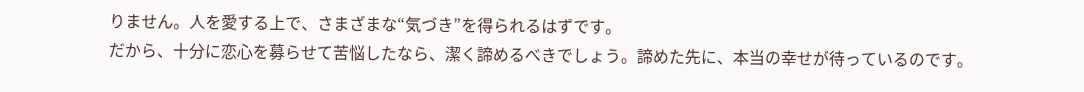りません。人を愛する上で、さまざまな“気づき”を得られるはずです。
だから、十分に恋心を募らせて苦悩したなら、潔く諦めるべきでしょう。諦めた先に、本当の幸せが待っているのです。